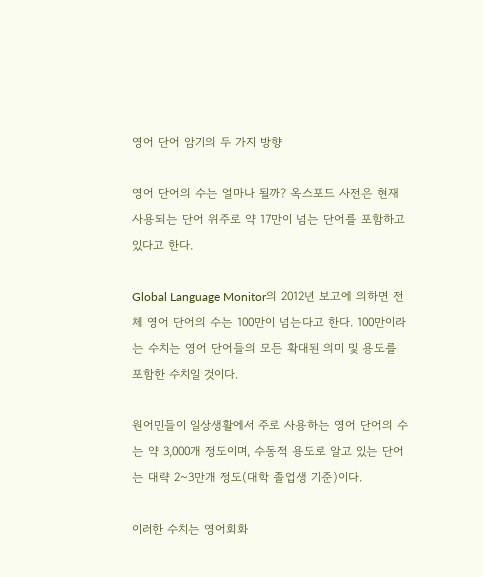영어 단어 암기의 두 가지 방향

영어 단어의 수는 얼마나 될까? 옥스포드 사전은 현재 사용되는 단어 위주로 약 17만이 넘는 단어를 포함하고 있다고 한다.

Global Language Monitor의 2012년 보고에 의하면 전체 영어 단어의 수는 100만이 넘는다고 한다. 100만이라는 수치는 영어 단어들의 모든 확대된 의미 및 용도를 포함한 수치일 것이다.

원어민들이 일상생활에서 주로 사용하는 영어 단어의 수는 약 3,000개 정도이며, 수동적 용도로 알고 있는 단어는 대략 2~3만개 정도(대학 졸업생 기준)이다.

이러한 수치는 영어회화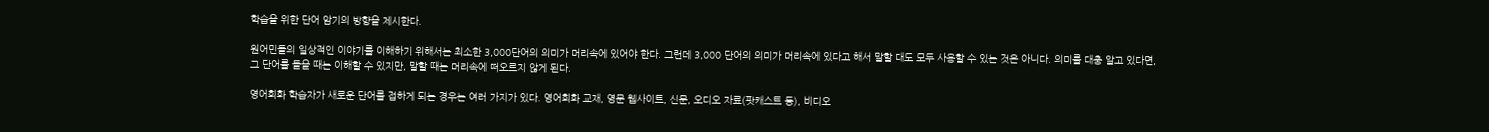학습을 위한 단어 암기의 방향을 제시한다.

원어민들의 일상적인 이야기를 이해하기 위해서는 최소한 3,000단어의 의미가 머리속에 있어야 한다. 그런데 3,000 단어의 의미가 머리속에 있다고 해서 말할 대도 모두 사용할 수 있는 것은 아니다. 의미를 대충 알고 있다면, 그 단어를 들을 때는 이해할 수 있지만, 말할 때는 머리속에 떠오르지 않게 된다.

영어회화 학습자가 새로운 단어를 접하게 되는 경우는 여러 가지가 있다. 영어회화 교재, 영문 웹사이트, 신문, 오디오 자료(팟캐스트 등), 비디오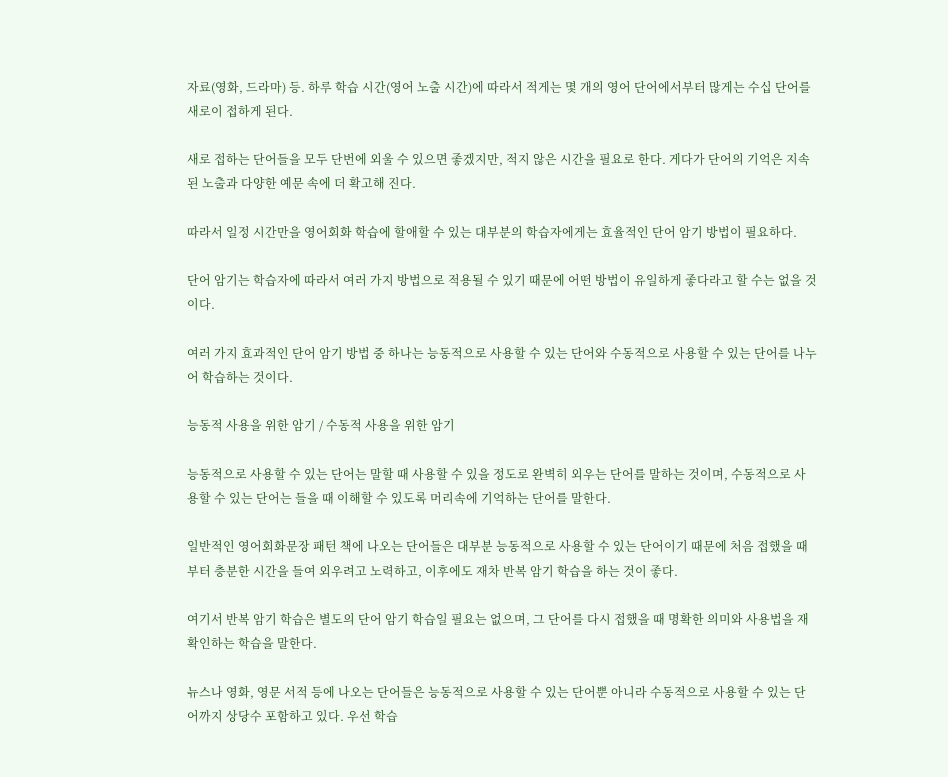자료(영화, 드라마) 등. 하루 학습 시간(영어 노출 시간)에 따라서 적게는 몇 개의 영어 단어에서부터 많게는 수십 단어를 새로이 접하게 된다.

새로 접하는 단어들을 모두 단번에 외울 수 있으면 좋겠지만, 적지 않은 시간을 필요로 한다. 게다가 단어의 기억은 지속된 노출과 다양한 예문 속에 더 확고해 진다.

따라서 일정 시간만을 영어회화 학습에 할애할 수 있는 대부분의 학습자에게는 효율적인 단어 암기 방법이 필요하다.

단어 암기는 학습자에 따라서 여러 가지 방법으로 적용될 수 있기 때문에 어떤 방법이 유일하게 좋다라고 할 수는 없을 것이다.

여러 가지 효과적인 단어 암기 방법 중 하나는 능동적으로 사용할 수 있는 단어와 수동적으로 사용할 수 있는 단어를 나누어 학습하는 것이다.

능동적 사용을 위한 암기 / 수동적 사용을 위한 암기

능동적으로 사용할 수 있는 단어는 말할 때 사용할 수 있을 정도로 완벽히 외우는 단어를 말하는 것이며, 수동적으로 사용할 수 있는 단어는 들을 때 이해할 수 있도록 머리속에 기억하는 단어를 말한다.

일반적인 영어회화문장 패턴 책에 나오는 단어들은 대부분 능동적으로 사용할 수 있는 단어이기 때문에 처음 접했을 때부터 충분한 시간을 들여 외우려고 노력하고, 이후에도 재차 반복 암기 학습을 하는 것이 좋다.

여기서 반복 암기 학습은 별도의 단어 암기 학습일 필요는 없으며, 그 단어를 다시 접했을 때 명확한 의미와 사용법을 재확인하는 학습을 말한다.

뉴스나 영화, 영문 서적 등에 나오는 단어들은 능동적으로 사용할 수 있는 단어뿐 아니라 수동적으로 사용할 수 있는 단어까지 상당수 포함하고 있다. 우선 학습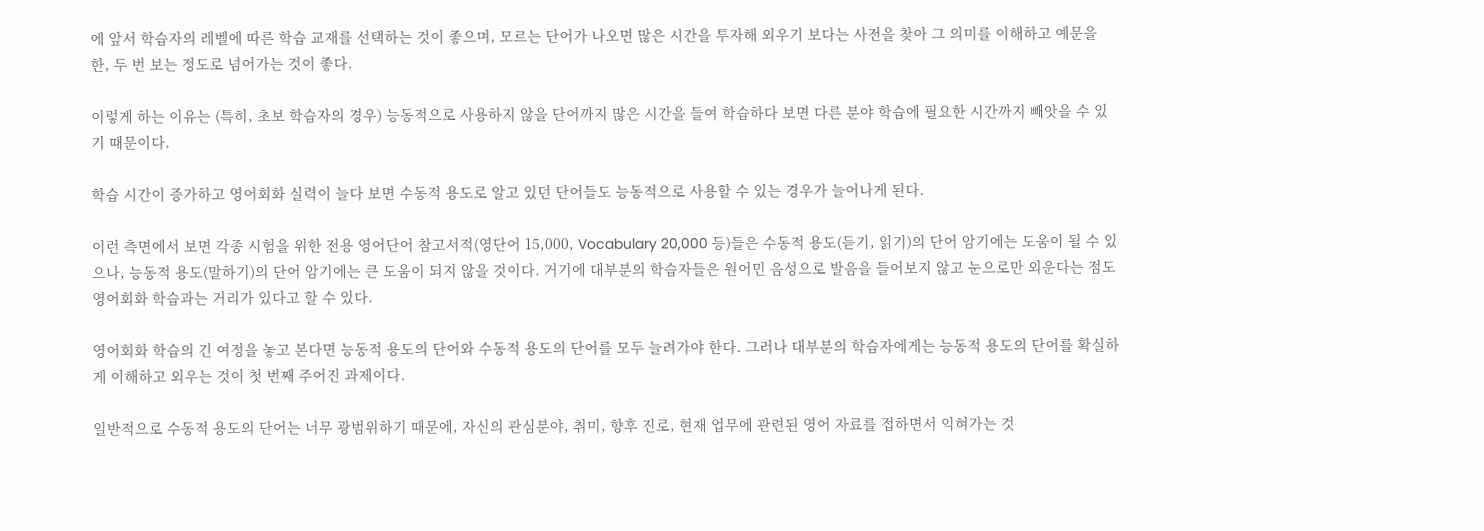에 앞서 학습자의 레벨에 따른 학습 교재를 선택하는 것이 좋으며, 모르는 단어가 나오면 많은 시간을 투자해 외우기 보다는 사전을 찾아 그 의미를 이해하고 예문을 한, 두 번 보는 정도로 넘어가는 것이 좋다.

이렇게 하는 이유는 (특히, 초보 학습자의 경우) 능동적으로 사용하지 않을 단어까지 많은 시간을 들여 학습하다 보면 다른 분야 학습에 필요한 시간까지 빼앗을 수 있기 때문이다.

학습 시간이 증가하고 영어회화 실력이 늘다 보면 수동적 용도로 알고 있던 단어들도 능동적으로 사용할 수 있는 경우가 늘어나게 된다.

이런 측면에서 보면 각종 시험을 위한 전용 영어단어 참고서적(영단어 15,000, Vocabulary 20,000 등)들은 수동적 용도(듣기, 읽기)의 단어 암기에는 도움이 될 수 있으나, 능동적 용도(말하기)의 단어 암기에는 큰 도움이 되지 않을 것이다. 거기에 대부분의 학습자들은 원어민 음성으로 발음을 들어보지 않고 눈으로만 외운다는 점도 영어회화 학습과는 거리가 있다고 할 수 있다.

영어회화 학습의 긴 여정을 놓고 본다면 능동적 용도의 단어와 수동적 용도의 단어를 모두 늘려가야 한다. 그러나 대부분의 학습자에게는 능동적 용도의 단어를 확실하게 이해하고 외우는 것이 첫 번째 주어진 과제이다.

일반적으로 수동적 용도의 단어는 너무 광범위하기 때문에, 자신의 관심분야, 취미, 향후 진로, 현재 업무에 관련된 영어 자료를 접하면서 익혀가는 것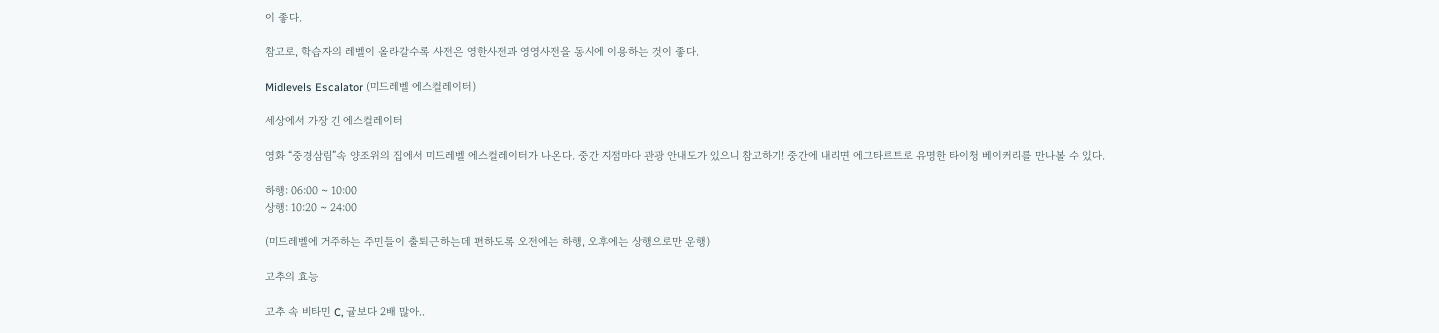이 좋다.

참고로, 학습자의 레벨이 올라갈수록 사전은 영한사전과 영영사전을 동시에 이용하는 것이 좋다.

Midlevels Escalator (미드레벨 에스컬레이터)

세상에서 가장 긴 에스컬레이터

영화 “중경삼림”속 양조위의 집에서 미드레벨 에스컬레이터가 나온다. 중간 지점마다 관광 안내도가 있으니 참고하기! 중간에 내리면 에그타르트로 유명한 타이청 베이커리를 만나볼 수 있다.

하행: 06:00 ~ 10:00
상행: 10:20 ~ 24:00

(미드레벨에 거주하는 주민들이 출퇴근하는데 편하도록 오전에는 하행, 오후에는 상행으로만 운행)

고추의 효능

고추 속 비타민 C, 귤보다 2배 많아..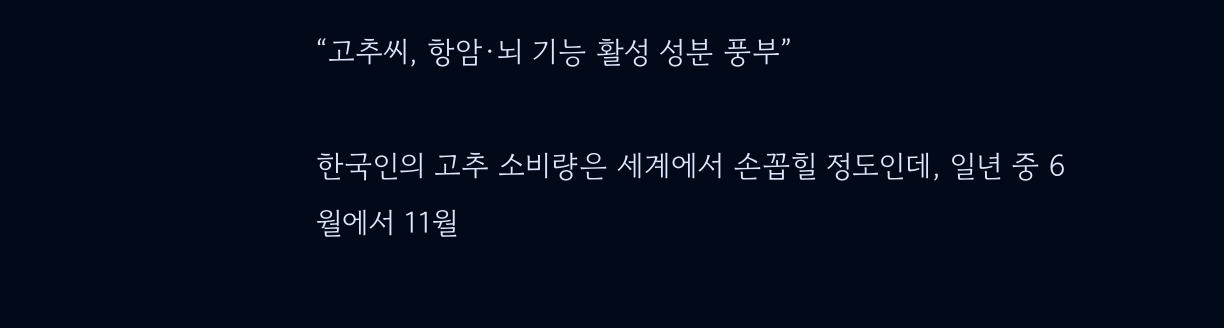“고추씨, 항암·뇌 기능 활성 성분 풍부”

한국인의 고추 소비량은 세계에서 손꼽힐 정도인데, 일년 중 6월에서 11월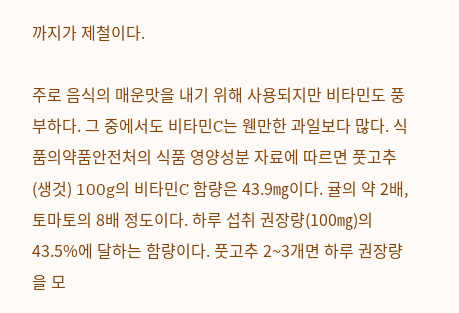까지가 제철이다.

주로 음식의 매운맛을 내기 위해 사용되지만 비타민도 풍부하다. 그 중에서도 비타민C는 웬만한 과일보다 많다. 식품의약품안전처의 식품 영양성분 자료에 따르면 풋고추(생것) 100g의 비타민C 함량은 43.9㎎이다. 귤의 약 2배, 토마토의 8배 정도이다. 하루 섭취 권장량(100㎎)의 43.5%에 달하는 함량이다. 풋고추 2~3개면 하루 권장량을 모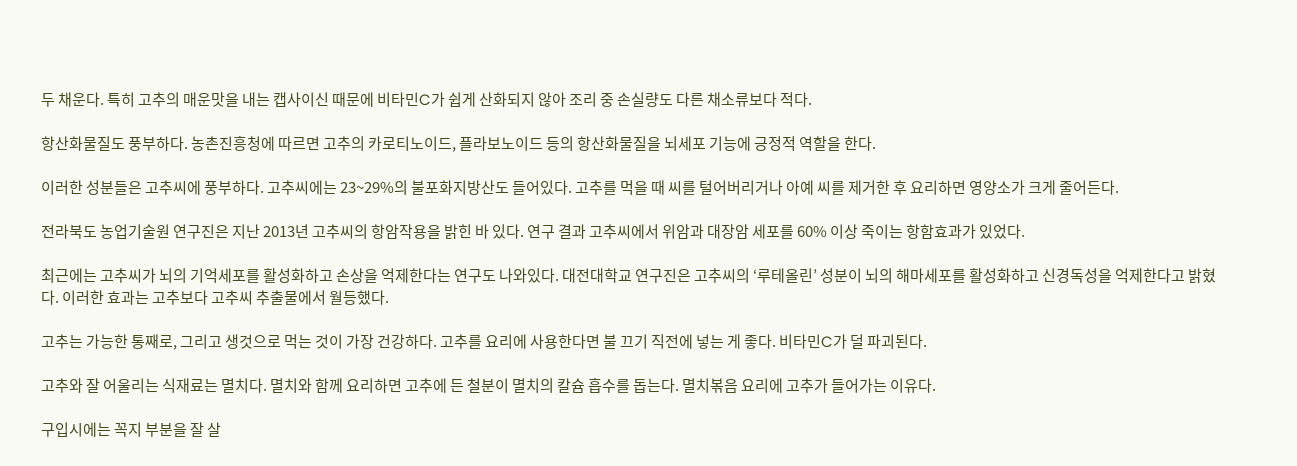두 채운다. 특히 고추의 매운맛을 내는 캡사이신 때문에 비타민C가 쉽게 산화되지 않아 조리 중 손실량도 다른 채소류보다 적다.

항산화물질도 풍부하다. 농촌진흥청에 따르면 고추의 카로티노이드, 플라보노이드 등의 항산화물질을 뇌세포 기능에 긍정적 역할을 한다.

이러한 성분들은 고추씨에 풍부하다. 고추씨에는 23~29%의 불포화지방산도 들어있다. 고추를 먹을 때 씨를 털어버리거나 아예 씨를 제거한 후 요리하면 영양소가 크게 줄어든다.

전라북도 농업기술원 연구진은 지난 2013년 고추씨의 항암작용을 밝힌 바 있다. 연구 결과 고추씨에서 위암과 대장암 세포를 60% 이상 죽이는 항함효과가 있었다.

최근에는 고추씨가 뇌의 기억세포를 활성화하고 손상을 억제한다는 연구도 나와있다. 대전대학교 연구진은 고추씨의 ‘루테올린’ 성분이 뇌의 해마세포를 활성화하고 신경독성을 억제한다고 밝혔다. 이러한 효과는 고추보다 고추씨 추출물에서 월등했다.

고추는 가능한 통째로, 그리고 생것으로 먹는 것이 가장 건강하다. 고추를 요리에 사용한다면 불 끄기 직전에 넣는 게 좋다. 비타민C가 덜 파괴된다.

고추와 잘 어울리는 식재료는 멸치다. 멸치와 함께 요리하면 고추에 든 철분이 멸치의 칼슘 흡수를 돕는다. 멸치볶음 요리에 고추가 들어가는 이유다.

구입시에는 꼭지 부분을 잘 살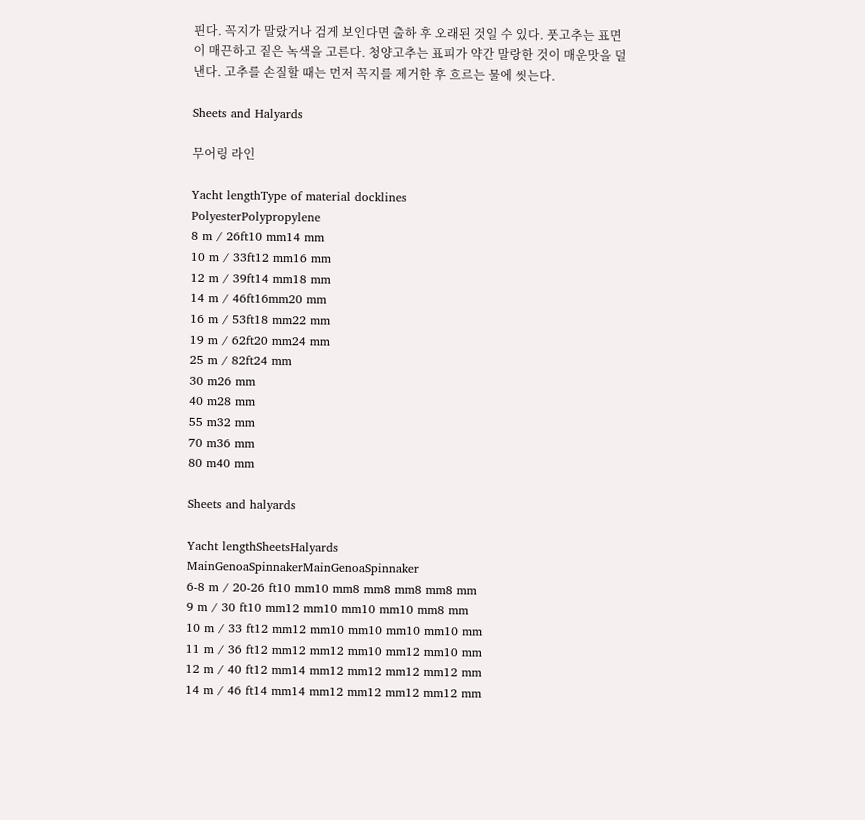핀다. 꼭지가 말랐거나 검게 보인다면 출하 후 오래된 것일 수 있다. 풋고추는 표면이 매끈하고 짙은 녹색을 고른다. 청양고추는 표피가 약간 말랑한 것이 매운맛을 덜 낸다. 고추를 손질할 때는 먼저 꼭지를 제거한 후 흐르는 물에 씻는다.

Sheets and Halyards

무어링 라인

Yacht lengthType of material docklines
PolyesterPolypropylene
8 m / 26ft10 mm14 mm
10 m / 33ft12 mm16 mm
12 m / 39ft14 mm18 mm
14 m / 46ft16mm20 mm
16 m / 53ft18 mm22 mm
19 m / 62ft20 mm24 mm
25 m / 82ft24 mm
30 m26 mm
40 m28 mm
55 m32 mm
70 m36 mm
80 m40 mm

Sheets and halyards

Yacht lengthSheetsHalyards
MainGenoaSpinnakerMainGenoaSpinnaker
6-8 m / 20-26 ft10 mm10 mm8 mm8 mm8 mm8 mm
9 m / 30 ft10 mm12 mm10 mm10 mm10 mm8 mm
10 m / 33 ft12 mm12 mm10 mm10 mm10 mm10 mm
11 m / 36 ft12 mm12 mm12 mm10 mm12 mm10 mm
12 m / 40 ft12 mm14 mm12 mm12 mm12 mm12 mm
14 m / 46 ft14 mm14 mm12 mm12 mm12 mm12 mm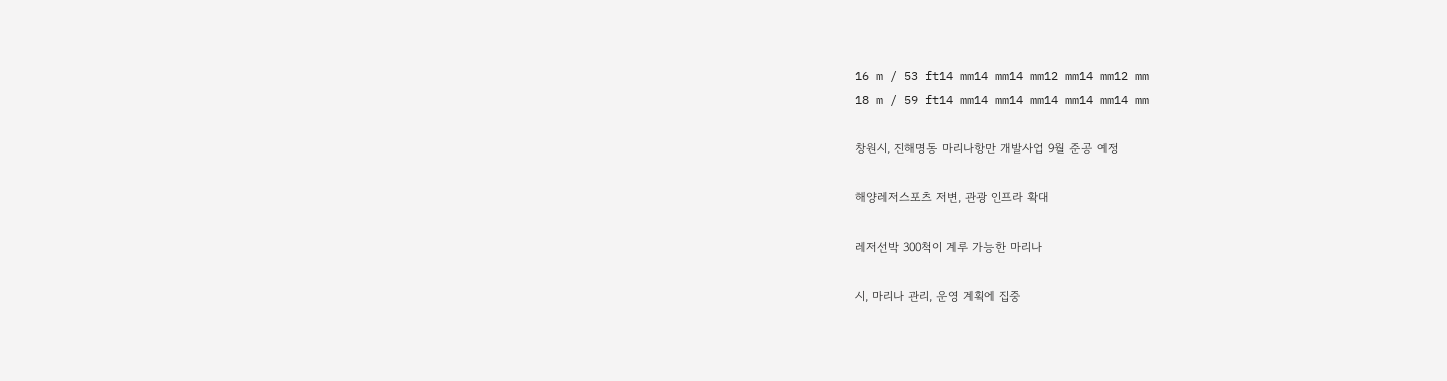16 m / 53 ft14 mm14 mm14 mm12 mm14 mm12 mm
18 m / 59 ft14 mm14 mm14 mm14 mm14 mm14 mm

창원시, 진해명동 마리나항만 개발사업 9월 준공 예정

해양레저스포츠 저변, 관광 인프라 확대

레저선박 300척이 계루 가능한 마리나

시, 마리나 관리, 운영 계획에 집중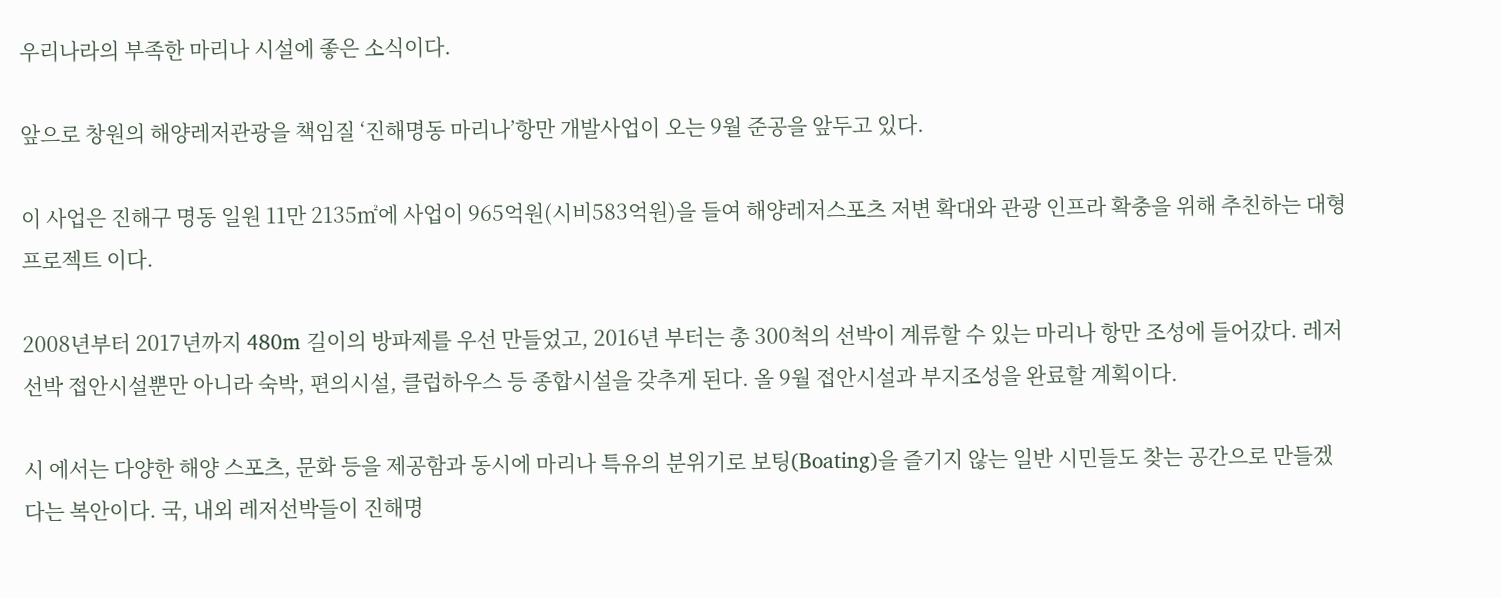우리나라의 부족한 마리나 시설에 좋은 소식이다.

앞으로 창원의 해양레저관광을 책임질 ‘진해명동 마리나’항만 개발사업이 오는 9월 준공을 앞두고 있다.

이 사업은 진해구 명동 일원 11만 2135㎡에 사업이 965억원(시비583억원)을 들여 해양레저스포츠 저변 확대와 관광 인프라 확충을 위해 추친하는 대형 프로젝트 이다.

2008년부터 2017년까지 480m 길이의 방파제를 우선 만들었고, 2016년 부터는 총 300척의 선박이 계류할 수 있는 마리나 항만 조성에 들어갔다. 레저선박 접안시설뿐만 아니라 숙박, 편의시설, 클럽하우스 등 종합시설을 갖추게 된다. 올 9월 접안시설과 부지조성을 완료할 계획이다.

시 에서는 다양한 해양 스포츠, 문화 등을 제공함과 동시에 마리나 특유의 분위기로 보팅(Boating)을 즐기지 않는 일반 시민들도 찾는 공간으로 만들겠다는 복안이다. 국, 내외 레저선박들이 진해명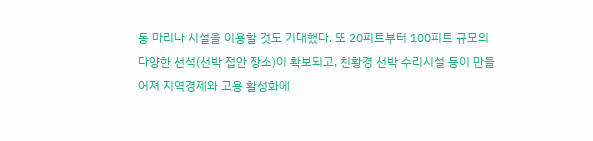동 마리나 시설을 이용할 것도 기대했다. 또 20피트부터 100피트 규모의 다양한 선석(선박 접안 장소)이 확보되고, 친황경 선박 수리시설 등이 만들어져 지역경제와 고용 활성화에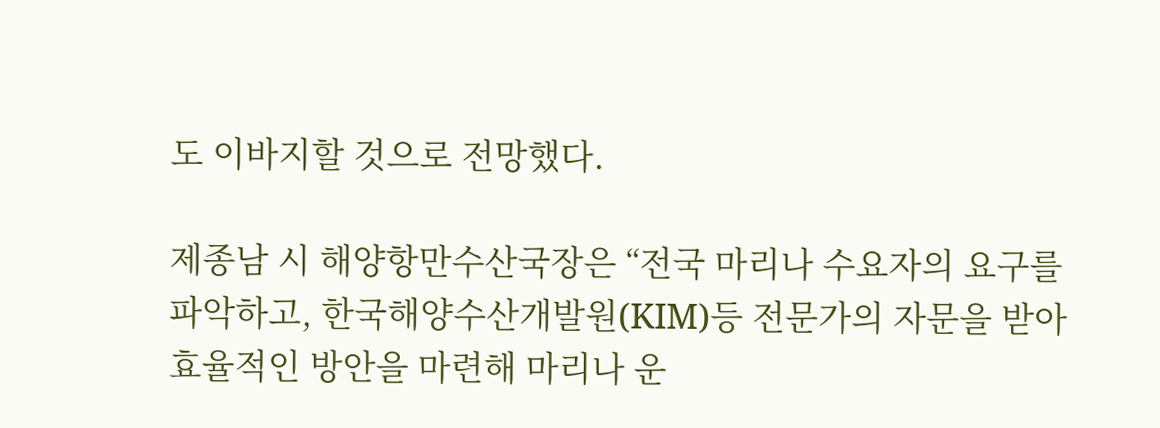도 이바지할 것으로 전망했다.

제종남 시 해양항만수산국장은 “전국 마리나 수요자의 요구를 파악하고, 한국해양수산개발원(KIM)등 전문가의 자문을 받아 효율적인 방안을 마련해 마리나 운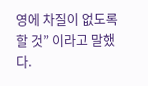영에 차질이 없도록 할 것” 이라고 말했다.